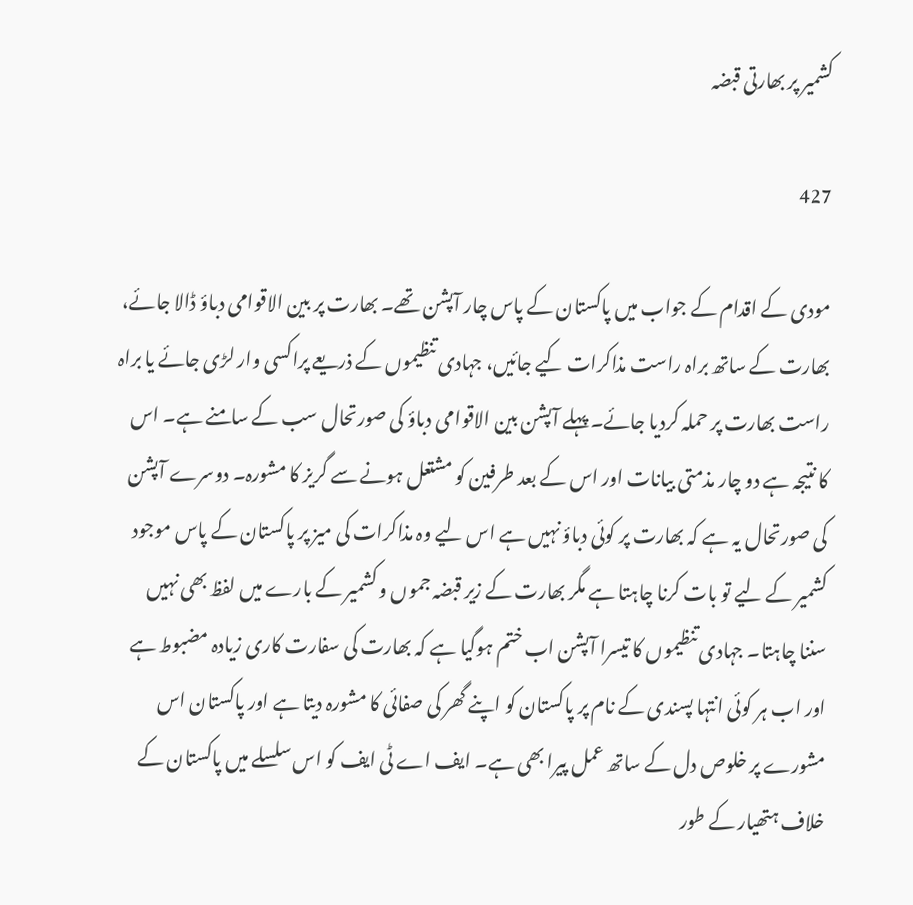کشمیر پر بھارتی قبضہ

427

مودی کے اقدام کے جواب میں پاکستان کے پاس چار آپشن تھے۔ بھارت پر بین الاقوامی دباؤ ڈالا جائے، بھارت کے ساتھ براہ راست مذاکرات کیے جائیں، جہادی تنظیموں کے ذریعے پراکسی وار لڑی جائے یا براہ راست بھارت پر حملہ کردیا جائے۔ پہلے آپشن بین الاقوامی دباؤ کی صورتحال سب کے سامنے ہے۔ اس کا نتیجہ ہے دو چار مذمتی بیانات اور اس کے بعد طرفین کو مشتعل ہونے سے گریز کا مشورہ۔ دوسرے آپشن کی صورتحال یہ ہے کہ بھارت پر کوئی دباؤ نہیں ہے اس لیے وہ مذاکرات کی میز پر پاکستان کے پاس موجود کشمیر کے لیے تو بات کرنا چاہتا ہے مگر بھارت کے زیر قبضہ جموں و کشمیر کے بارے میں لفظ بھی نہیں سننا چاہتا۔ جہادی تنظیموں کا تیسرا آپشن اب ختم ہوگیا ہے کہ بھارت کی سفارت کاری زیادہ مضبوط ہے اور اب ہر کوئی انتہا پسندی کے نام پر پاکستان کو اپنے گھر کی صفائی کا مشورہ دیتا ہے اور پاکستان اس مشورے پر خلوص دل کے ساتھ عمل پیرا بھی ہے۔ ایف اے ٹی ایف کو اس سلسلے میں پاکستان کے خلاف ہتھیار کے طور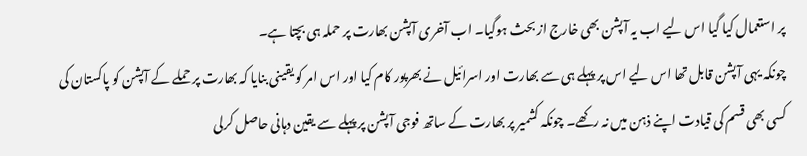پر استعمال کیا گیا اس لیے اب یہ آپشن بھی خارج از بحث ہوگیا۔ اب آخری آپشن بھارت پر حملہ ہی بچتا ہے۔
چونکہ یہی آپشن قابل تھا اس لیے اس پر پہلے ہی سے بھارت اور اسرائیل نے بھرپور کام کیا اور اس امر کو یقینی بنایا کہ بھارت پر حملے کے آپشن کو پاکستان کی کسی بھی قسم کی قیادت اپنے ذہن میں نہ رکھے۔ چونکہ کشمیر پر بھارت کے ساتھ فوجی آپشن پر پہلے سے یقین دہانی حاصل کرلی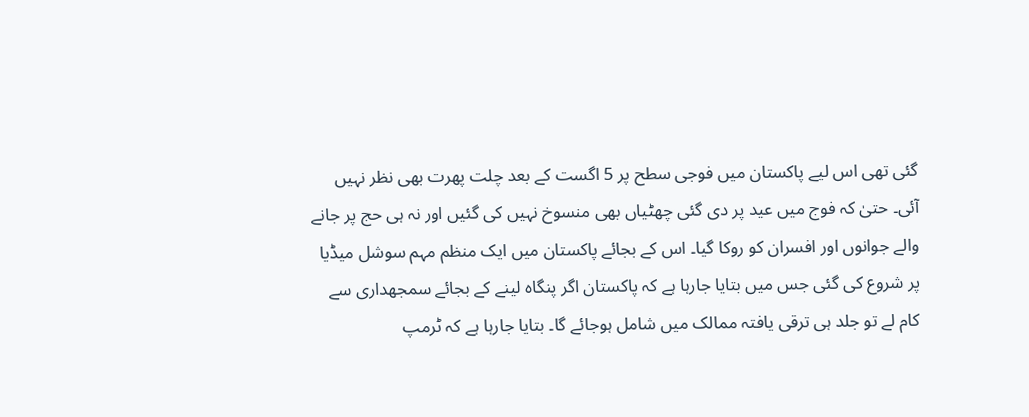گئی تھی اس لیے پاکستان میں فوجی سطح پر 5 اگست کے بعد چلت پھرت بھی نظر نہیں آئی۔ حتیٰ کہ فوج میں عید پر دی گئی چھٹیاں بھی منسوخ نہیں کی گئیں اور نہ ہی حج پر جانے والے جوانوں اور افسران کو روکا گیا۔ اس کے بجائے پاکستان میں ایک منظم مہم سوشل میڈیا پر شروع کی گئی جس میں بتایا جارہا ہے کہ پاکستان اگر پنگاہ لینے کے بجائے سمجھداری سے کام لے تو جلد ہی ترقی یافتہ ممالک میں شامل ہوجائے گا۔ بتایا جارہا ہے کہ ٹرمپ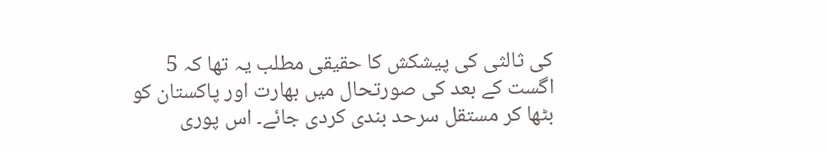کی ثالثی کی پیشکش کا حقیقی مطلب یہ تھا کہ 5 اگست کے بعد کی صورتحال میں بھارت اور پاکستان کو بٹھا کر مستقل سرحد بندی کردی جائے۔ اس پوری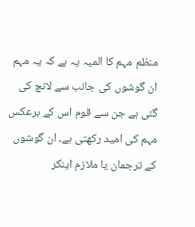منظم مہم کا المیہ یہ ہے کہ یہ مہم ان گوشوں کی جانب سے لانچ کی گئی ہے جن سے قوم اس کے برعکس مہم کی امید رکھتی ہے۔ ان گوشوں کے ترجمان یا ملازم اینکر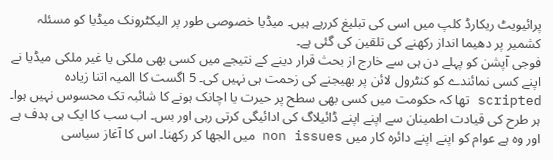پرائیویٹ ریکارڈ کلپ میں اسی کی تبلیغ کررہے ہیں۔ میڈیا خصوصی طور پر الیکٹرونک میڈیا کو مسئلہ کشمیر پر دھیما انداز رکھنے کی تلقین کی گئی ہے۔
فوجی آپشن کو پہلے دن ہی سے خارج از بحث قرار دینے کے نتیجے میں کسی بھی ملکی یا غیر ملکی میڈیا نے اپنے کسی نمائندے کو کنٹرول لائن پر بھیجنے کی زحمت ہی نہیں کی۔ 5 اگست کا المیہ اتنا زیادہ scripted تھا کہ حکومت میں کسی بھی سطح پر حیرت یا اچانک ہونے کا شائبہ تک محسوس نہیں ہوا۔ ہر طرح کی قیادت اطمینان سے اپنے اپنے ڈائیلاگ کی ادائیگی کرتی رہی اور بس۔ اب سب کا ایک ہی ہدف ہے اور وہ ہے عوام کو اپنے اپنے دائرہ کار میں non issues میں الجھا کر رکھنا۔ اس کا آغاز سیاسی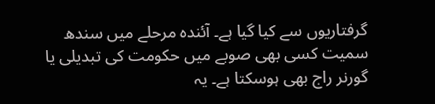گرفتاریوں سے کیا گیا ہے۔ آئندہ مرحلے میں سندھ سمیت کسی بھی صوبے میں حکومت کی تبدیلی یا گورنر راج بھی ہوسکتا ہے۔ یہ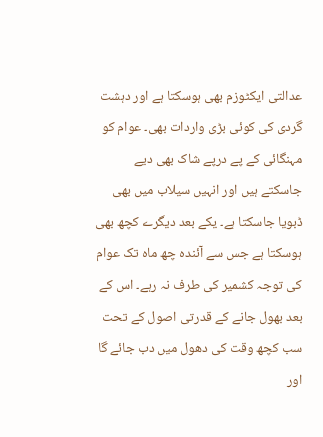عدالتی ایکٹوزم بھی ہوسکتا ہے اور دہشت گردی کی کوئی بڑی واردات بھی۔ عوام کو مہنگائی کے پے درپے شاک بھی دیے جاسکتے ہیں اور انہیں سیلاب میں بھی ڈبویا جاسکتا ہے۔ یکے بعد دیگرے کچھ بھی ہوسکتا ہے جس سے آئندہ چھ ماہ تک عوام کی توجہ کشمیر کی طرف نہ رہے۔ اس کے بعد بھول جانے کے قدرتی اصول کے تحت سب کچھ وقت کی دھول میں دب جائے گا اور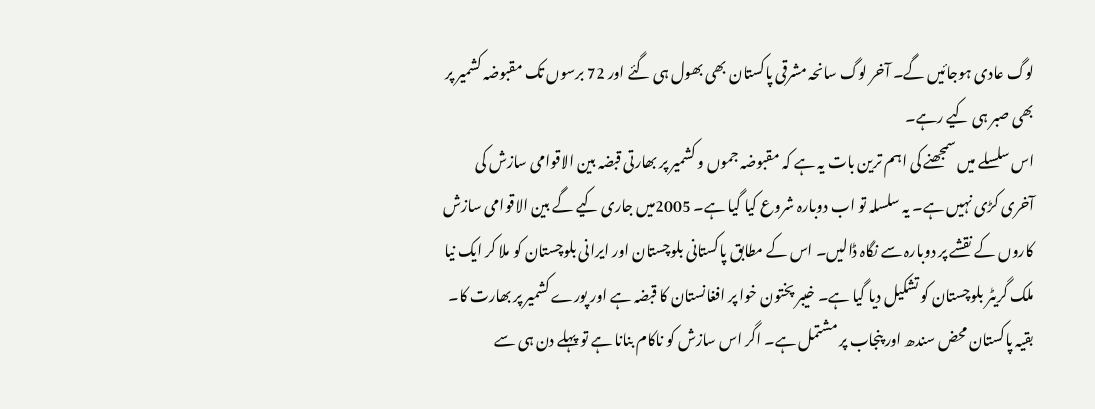لوگ عادی ہوجائیں گے۔ آخر لوگ سانحہ مشرقی پاکستان بھی بھول ہی گئے اور 72 برسوں تک مقبوضہ کشمیر پر بھی صبر ہی کیے رہے۔
اس سلسلے میں سمجھنے کی اہم ترین بات یہ ہے کہ مقبوضہ جموں و کشمیر پر بھارتی قبضہ بین الاقوامی سازش کی آخری کڑی نہیں ہے۔ یہ سلسلہ تو اب دوبارہ شروع کیا گیا ہے۔ 2005میں جاری کیے گے بین الاقوامی سازش کاروں کے نقشے پر دوبارہ سے نگاہ ڈالیں۔ اس کے مطابق پاکستانی بلوچستان اور ایرانی بلوچستان کو ملا کر ایک نیا ملک گریٹر بلوچستان کو تشکیل دیا گیا ہے۔ خیبر پختون خوا پر افغانستان کا قبضہ ہے اور پورے کشمیر پر بھارت کا۔ بقیہ پاکستان محض سندھ اور پنجاب پر مشتمل ہے۔ اگر اس سازش کو ناکام بنانا ہے تو پہلے دن ہی سے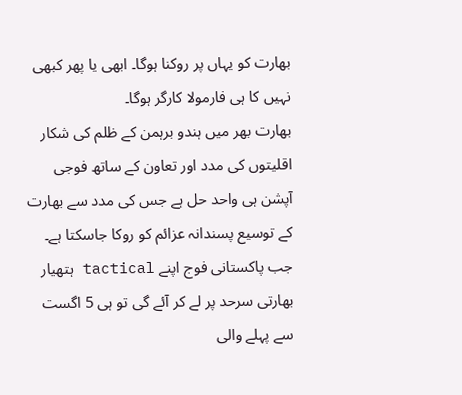بھارت کو یہاں پر روکنا ہوگا۔ ابھی یا پھر کبھی نہیں کا ہی فارمولا کارگر ہوگا۔
بھارت بھر میں ہندو برہمن کے ظلم کی شکار اقلیتوں کی مدد اور تعاون کے ساتھ فوجی آپشن ہی واحد حل ہے جس کی مدد سے بھارت کے توسیع پسندانہ عزائم کو روکا جاسکتا ہے۔ جب پاکستانی فوج اپنے tactical ہتھیار بھارتی سرحد پر لے کر آئے گی تو ہی 5 اگست سے پہلے والی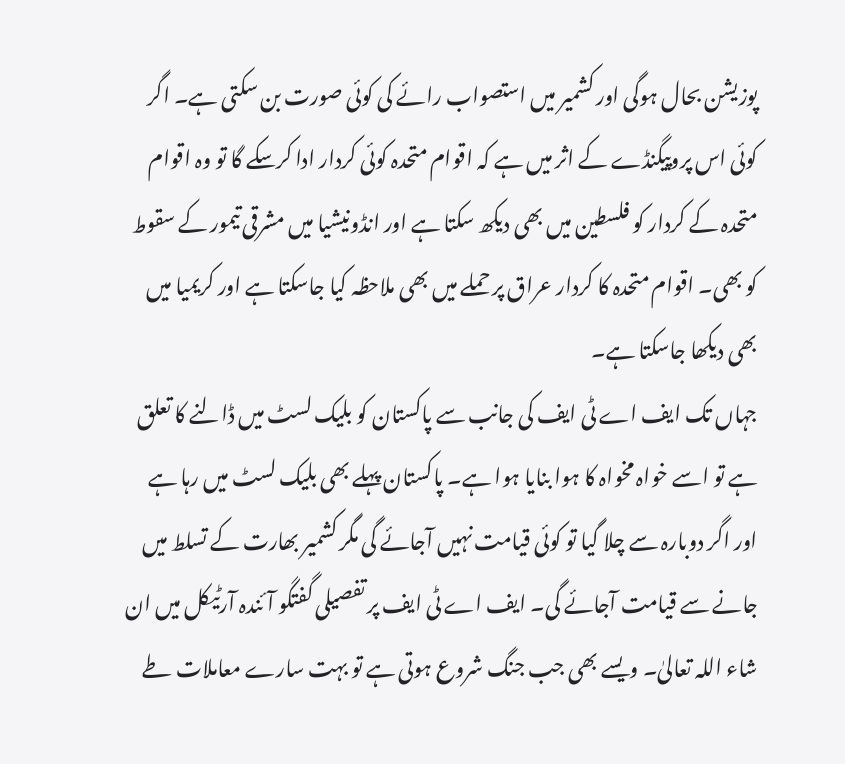پوزیشن بحال ہوگی اور کشمیر میں استصواب رائے کی کوئی صورت بن سکتی ہے۔ اگر کوئی اس پروپیگنڈے کے اثر میں ہے کہ اقوام متحدہ کوئی کردار ادا کرسکے گا تو وہ اقوام متحدہ کے کردار کو فلسطین میں بھی دیکھ سکتا ہے اور انڈونیشیا میں مشرقی تیمور کے سقوط کو بھی۔ اقوام متحدہ کا کردار عراق پر حملے میں بھی ملاحظہ کیا جاسکتا ہے اور کریمیا میں بھی دیکھا جاسکتا ہے۔
جہاں تک ایف اے ٹی ایف کی جانب سے پاکستان کو بلیک لسٹ میں ڈالنے کا تعلق ہے تو اسے خواہ مخواہ کا ہوا بنایا ہوا ہے۔ پاکستان پہلے بھی بلیک لسٹ میں رہا ہے اور اگر دوبارہ سے چلا گیا تو کوئی قیامت نہیں آجائے گی مگر کشمیر بھارت کے تسلط میں جانے سے قیامت آجائے گی۔ ایف اے ٹی ایف پر تفصیلی گفتگو آئندہ آرٹیکل میں ان شاء اللہ تعالیٰ۔ ویسے بھی جب جنگ شروع ہوتی ہے تو بہت سارے معاملات طے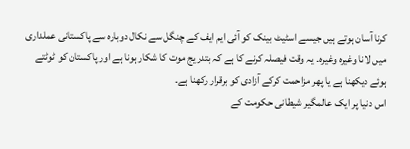کرنا آسان ہوتے ہیں جیسے اسٹیٹ بینک کو آئی ایم ایف کے چنگل سے نکال دوبارہ سے پاکستانی عملداری میں لانا وغیرہ وغیرہ۔ یہ وقت فیصلہ کرنے کا ہے کہ بتدریج موت کا شکار ہونا ہے اور پاکستان کو ٹوٹتے ہوئے دیکھنا ہے یا پھر مزاحمت کرکے آزادی کو برقرار رکھنا ہے۔
اس دنیا پر ایک عالمگیر شیطانی حکومت کے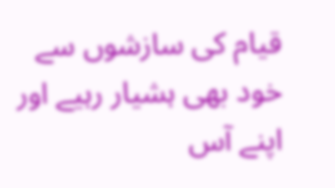قیام کی سازشوں سے خود بھی ہشیار رہیے اور اپنے آس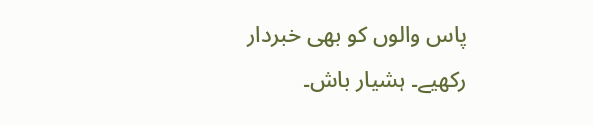پاس والوں کو بھی خبردار رکھیے۔ ہشیار باش۔